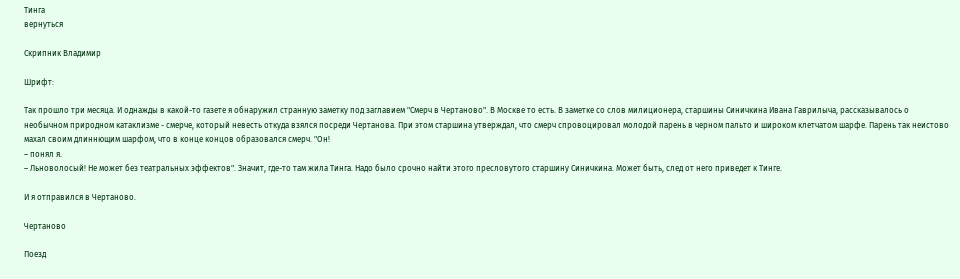Тинга
вернуться

Скрипник Владимир

Шрифт:

Так прошло три месяца. И однажды в какой-то газете я обнаружил странную заметку под заглавием "Смерч в Чертаново". В Москве то есть. В заметке со слов милиционера, старшины Синичкина Ивана Гаврилыча, рассказывалось о необычном природном катаклизме - смерче, который невесть откуда взялся посреди Чертанова. При этом старшина утверждал, что смерч спровоцировал молодой парень в черном пальто и широком клетчатом шарфе. Парень так неистово махал своим длиннющим шарфом, что в конце концов образовался смерч. "Он!
– понял я.
– Льноволосый! Не может без театральных эффектов". Значит, где-то там жила Тинга. Надо было срочно найти этого пресловутого старшину Синичкина. Может быть, след от него приведет к Тинге.

И я отправился в Чертаново.

Чертаново

Поезд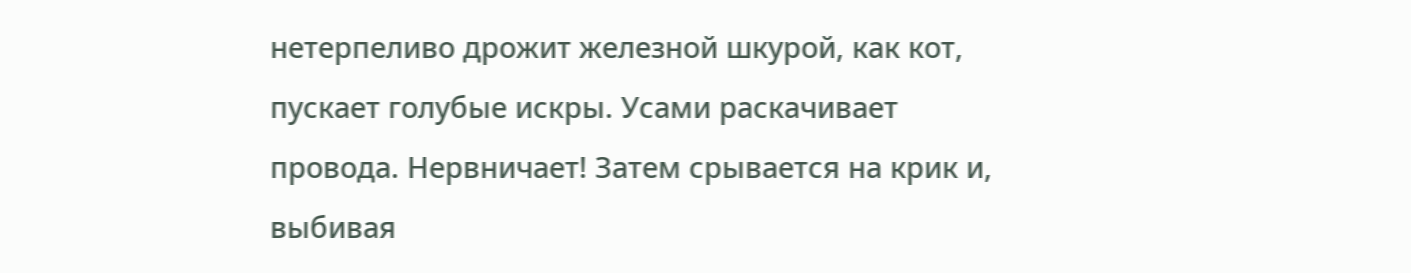нетерпеливо дрожит железной шкурой, как кот, пускает голубые искры. Усами раскачивает провода. Нервничает! Затем срывается на крик и, выбивая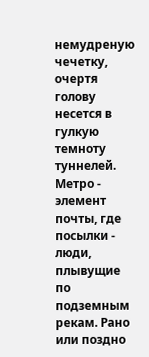немудреную чечетку, очертя голову несется в гулкую темноту туннелей. Метро - элемент почты, где посылки - люди, плывущие по подземным рекам. Рано или поздно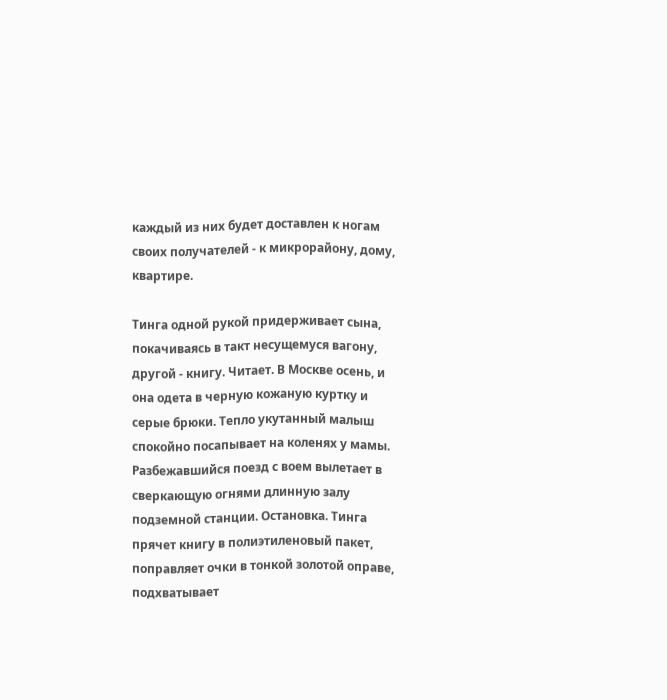каждый из них будет доставлен к ногам своих получателей - к микрорайону, дому, квартире.

Тинга одной рукой придерживает сына, покачиваясь в такт несущемуся вагону, другой - книгу. Читает. В Москве осень, и она одета в черную кожаную куртку и серые брюки. Тепло укутанный малыш спокойно посапывает на коленях у мамы. Разбежавшийся поезд с воем вылетает в сверкающую огнями длинную залу подземной станции. Остановка. Тинга прячет книгу в полиэтиленовый пакет, поправляет очки в тонкой золотой оправе, подхватывает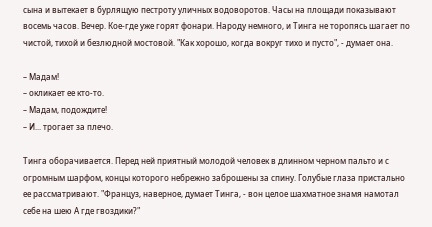сына и вытекает в бурлящую пестроту уличных водоворотов. Часы на площади показывают восемь часов. Вечер. Кое-где уже горят фонари. Народу немного, и Тинга не торопясь шагает по чистой, тихой и безлюдной мостовой. "Как хорошо, когда вокруг тихо и пусто", - думает она.

– Мадам!
– окликает ее кто-то.
– Мадам, подождите!
– И... трогает за плечо.

Тинга оборачивается. Перед ней приятный молодой человек в длинном черном пальто и с огромным шарфом, концы которого небрежно заброшены за спину. Голубые глаза пристально ее рассматривают. "Француз, наверное, думает Тинга, - вон целое шахматное знамя намотал себе на шею А где гвоздики?"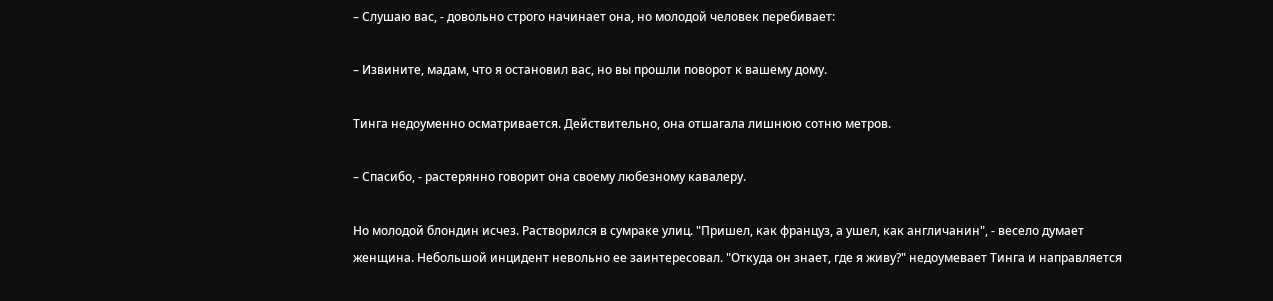– Слушаю вас, - довольно строго начинает она, но молодой человек перебивает:

– Извините, мадам, что я остановил вас, но вы прошли поворот к вашему дому.

Тинга недоуменно осматривается. Действительно, она отшагала лишнюю сотню метров.

– Спасибо, - растерянно говорит она своему любезному кавалеру.

Но молодой блондин исчез. Растворился в сумраке улиц. "Пришел, как француз, а ушел, как англичанин", - весело думает женщина. Небольшой инцидент невольно ее заинтересовал. "Откуда он знает, где я живу?" недоумевает Тинга и направляется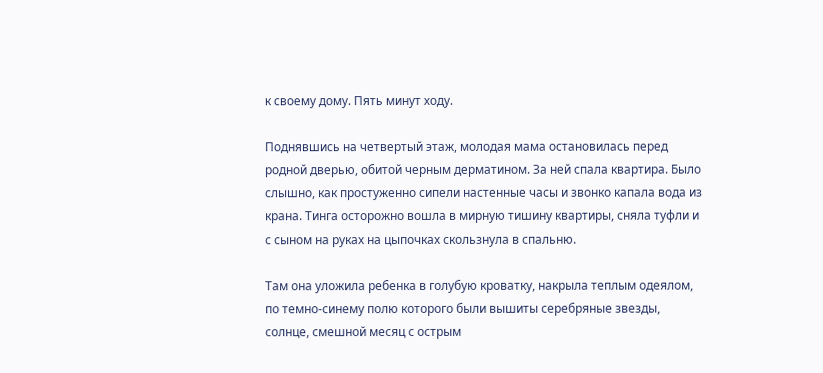к своему дому. Пять минут ходу.

Поднявшись на четвертый этаж, молодая мама остановилась перед родной дверью, обитой черным дерматином. За ней спала квартира. Было слышно, как простуженно сипели настенные часы и звонко капала вода из крана. Тинга осторожно вошла в мирную тишину квартиры, сняла туфли и с сыном на руках на цыпочках скользнула в спальню.

Там она уложила ребенка в голубую кроватку, накрыла теплым одеялом, по темно-синему полю которого были вышиты серебряные звезды, солнце, смешной месяц с острым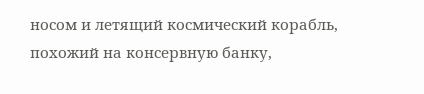носом и летящий космический корабль, похожий на консервную банку,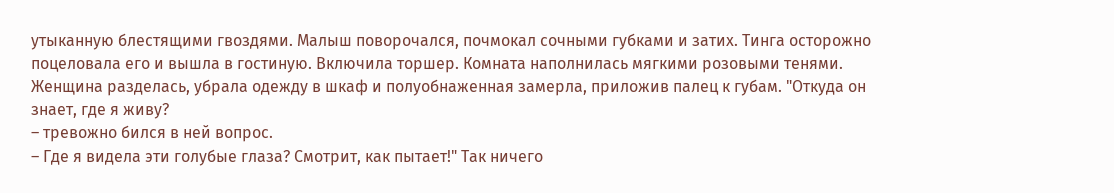утыканную блестящими гвоздями. Малыш поворочался, почмокал сочными губками и затих. Тинга осторожно поцеловала его и вышла в гостиную. Включила торшер. Комната наполнилась мягкими розовыми тенями. Женщина разделась, убрала одежду в шкаф и полуобнаженная замерла, приложив палец к губам. "Откуда он знает, где я живу?
– тревожно бился в ней вопрос.
– Где я видела эти голубые глаза? Смотрит, как пытает!" Так ничего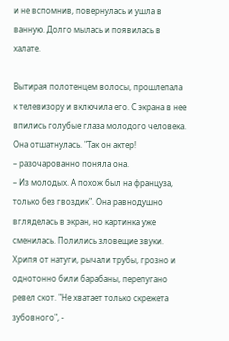и не вспомнив, повернулась и ушла в ванную. Долго мылась и появилась в халате.

Вытирая полотенцем волосы, прошлепала к телевизору и включила его. С экрана в нее впились голубые глаза молодого человека. Она отшатнулась. "Так он актер!
– разочарованно поняла она.
– Из молодых. А похож был на француза, только без гвоздик". Она равнодушно вгляделась в экран, но картинка уже сменилась. Полились зловещие звуки. Хрипя от натуги, рычали трубы, грозно и однотонно били барабаны, перепугано ревел скот. "Не хватает только скрежета зубовного", -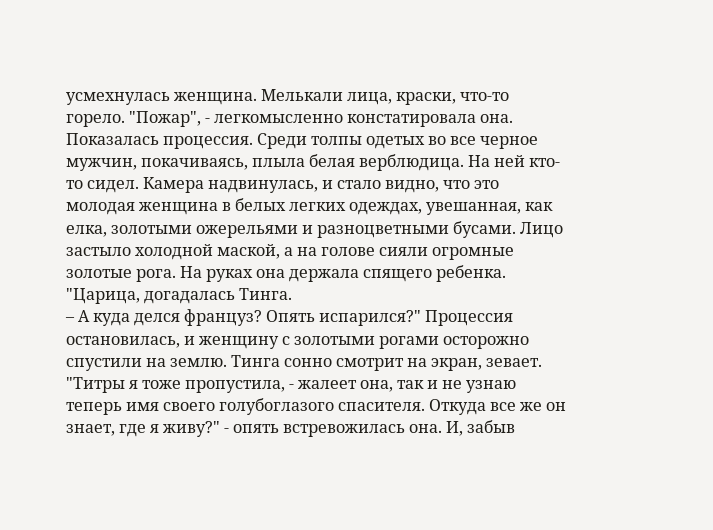усмехнулась женщина. Мелькали лица, краски, что-то горело. "Пожар", - легкомысленно констатировала она. Показалась процессия. Среди толпы одетых во все черное мужчин, покачиваясь, плыла белая верблюдица. На ней кто-то сидел. Камера надвинулась, и стало видно, что это молодая женщина в белых легких одеждах, увешанная, как елка, золотыми ожерельями и разноцветными бусами. Лицо застыло холодной маской, а на голове сияли огромные золотые рога. На руках она держала спящего ребенка. "Царица, догадалась Тинга.
– А куда делся француз? Опять испарился?" Процессия остановилась, и женщину с золотыми рогами осторожно спустили на землю. Тинга сонно смотрит на экран, зевает. "Титры я тоже пропустила, - жалеет она, так и не узнаю теперь имя своего голубоглазого спасителя. Откуда все же он знает, где я живу?" - опять встревожилась она. И, забыв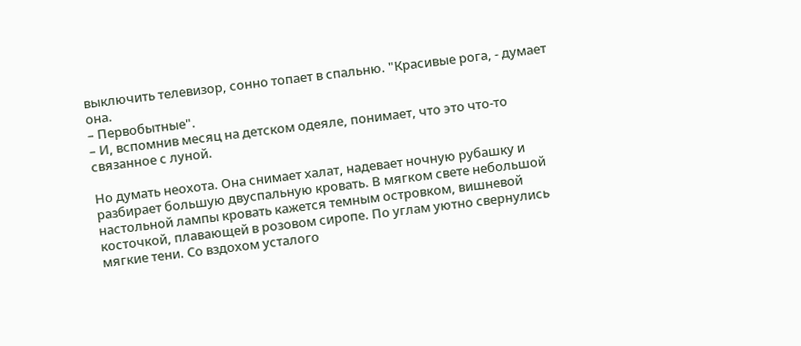выключить телевизор, сонно топает в спальню. "Красивые рога, - думает она.
– Первобытные".
– И, вспомнив месяц на детском одеяле, понимает, что это что-то связанное с луной.

Но думать неохота. Она снимает халат, надевает ночную рубашку и разбирает большую двуспальную кровать. В мягком свете небольшой настольной лампы кровать кажется темным островком, вишневой косточкой, плавающей в розовом сиропе. По углам уютно свернулись мягкие тени. Со вздохом усталого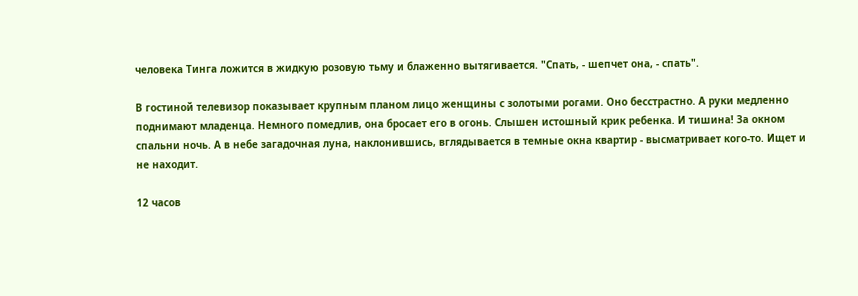человека Тинга ложится в жидкую розовую тьму и блаженно вытягивается. "Спать, - шепчет она, - спать".

В гостиной телевизор показывает крупным планом лицо женщины с золотыми рогами. Оно бесстрастно. А руки медленно поднимают младенца. Немного помедлив, она бросает его в огонь. Слышен истошный крик ребенка. И тишина! За окном спальни ночь. А в небе загадочная луна, наклонившись, вглядывается в темные окна квартир - высматривает кого-то. Ищет и не находит.

12 часов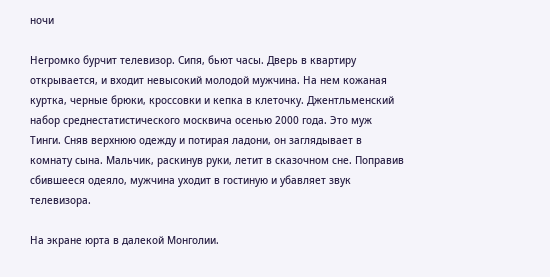ночи

Негромко бурчит телевизор. Сипя, бьют часы. Дверь в квартиру открывается, и входит невысокий молодой мужчина. На нем кожаная куртка, черные брюки, кроссовки и кепка в клеточку. Джентльменский набор среднестатистического москвича осенью 2000 года. Это муж Тинги. Сняв верхнюю одежду и потирая ладони, он заглядывает в комнату сына. Мальчик, раскинув руки, летит в сказочном сне. Поправив сбившееся одеяло, мужчина уходит в гостиную и убавляет звук телевизора.

На экране юрта в далекой Монголии.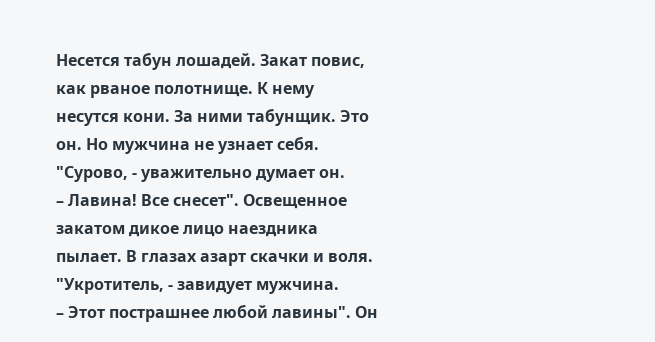Несется табун лошадей. Закат повис, как рваное полотнище. К нему несутся кони. За ними табунщик. Это он. Но мужчина не узнает себя. "Сурово, - уважительно думает он.
– Лавина! Все снесет". Освещенное закатом дикое лицо наездника пылает. В глазах азарт скачки и воля. "Укротитель, - завидует мужчина.
– Этот пострашнее любой лавины". Он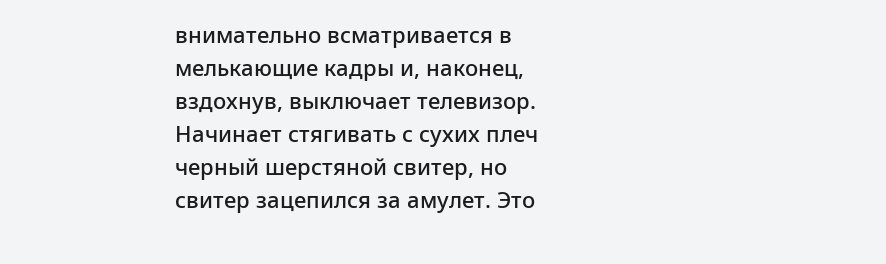внимательно всматривается в мелькающие кадры и, наконец, вздохнув, выключает телевизор. Начинает стягивать с сухих плеч черный шерстяной свитер, но свитер зацепился за амулет. Это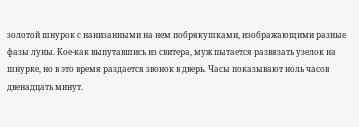золотой шнурок с нанизанными на нем побрякушками, изображающими разные фазы луны. Кое-как выпутавшись из свитера, муж пытается развязать узелок на шнурке, но в это время раздается звонок в дверь. Часы показывают ноль часов двенадцать минут.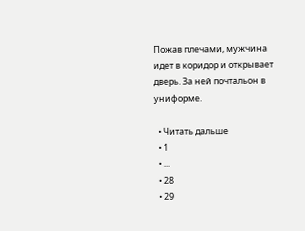Пожав плечами, мужчина идет в коридор и открывает дверь. За ней почтальон в униформе.

  • Читать дальше
  • 1
  • ...
  • 28
  • 29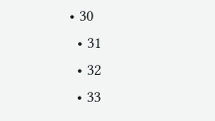• 30
  • 31
  • 32
  • 33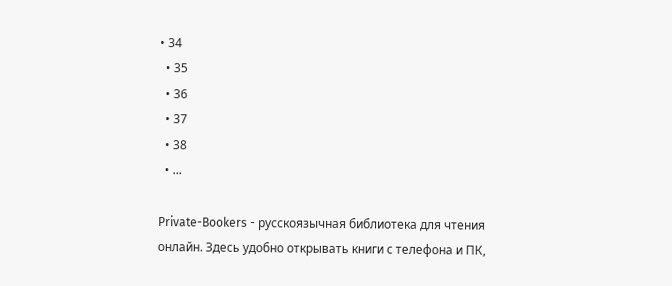• 34
  • 35
  • 36
  • 37
  • 38
  • ...

Private-Bookers - русскоязычная библиотека для чтения онлайн. Здесь удобно открывать книги с телефона и ПК,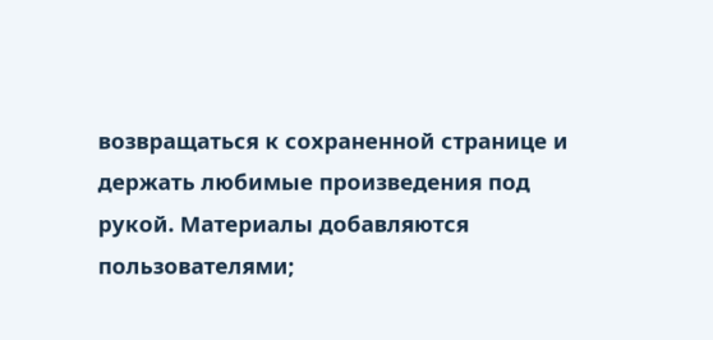возвращаться к сохраненной странице и держать любимые произведения под рукой. Материалы добавляются пользователями;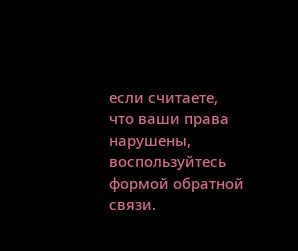если считаете, что ваши права нарушены, воспользуйтесь формой обратной связи.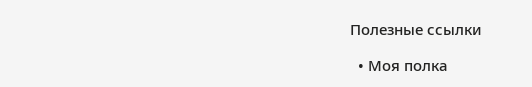Полезные ссылки

  • Моя полка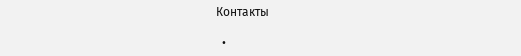Контакты

  •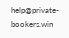help@private-bookers.win